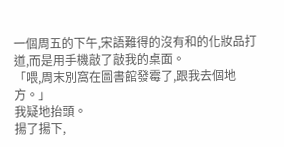一個周五的下午,宋語難得的沒有和的化妝品打道,而是用手機敲了敲我的桌面。
「喂,周末別窩在圖書館發霉了,跟我去個地方。」
我疑地抬頭。
揚了揚下,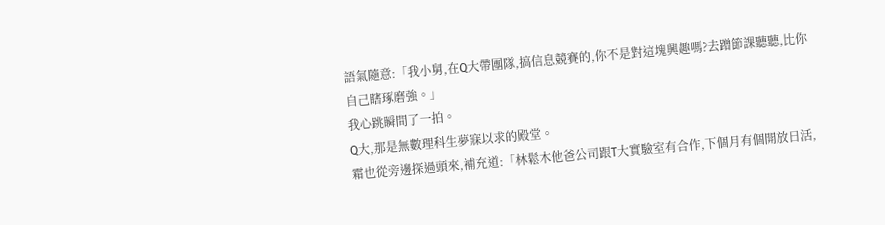語氣隨意:「我小舅,在Q大帶團隊,搞信息競賽的,你不是對這塊興趣嗎?去蹭節課聽聽,比你自己瞎琢磨強。」
我心跳瞬間了一拍。
Q大,那是無數理科生夢寐以求的殿堂。
霜也從旁邊探過頭來,補充道:「林鬆木他爸公司跟T大實驗室有合作,下個月有個開放日活,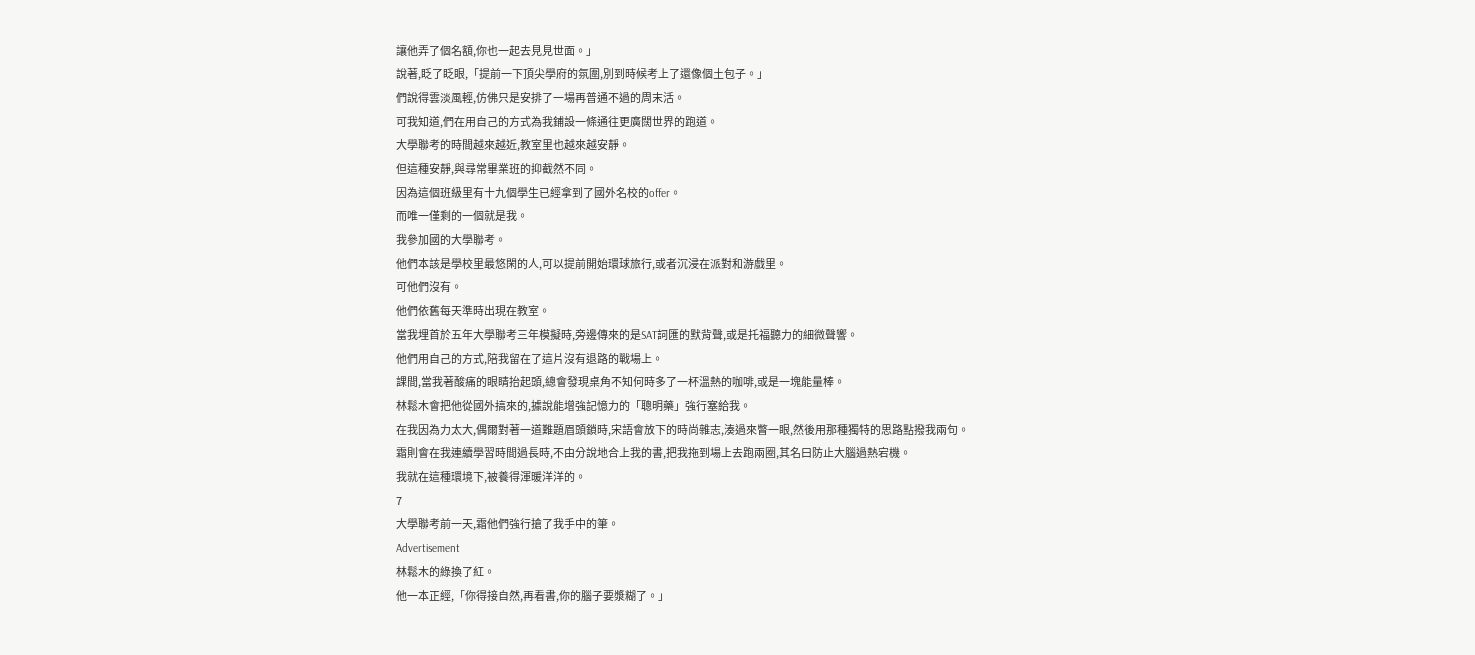讓他弄了個名額,你也一起去見見世面。」
說著,眨了眨眼,「提前一下頂尖學府的氛圍,別到時候考上了還像個土包子。」
們說得雲淡風輕,仿佛只是安排了一場再普通不過的周末活。
可我知道,們在用自己的方式為我鋪設一條通往更廣闊世界的跑道。
大學聯考的時間越來越近,教室里也越來越安靜。
但這種安靜,與尋常畢業班的抑截然不同。
因為這個班級里有十九個學生已經拿到了國外名校的offer。
而唯一僅剩的一個就是我。
我參加國的大學聯考。
他們本該是學校里最悠閑的人,可以提前開始環球旅行,或者沉浸在派對和游戲里。
可他們沒有。
他們依舊每天準時出現在教室。
當我埋首於五年大學聯考三年模擬時,旁邊傳來的是SAT詞匯的默背聲,或是托福聽力的細微聲響。
他們用自己的方式,陪我留在了這片沒有退路的戰場上。
課間,當我著酸痛的眼睛抬起頭,總會發現桌角不知何時多了一杯溫熱的咖啡,或是一塊能量棒。
林鬆木會把他從國外搞來的,據說能增強記憶力的「聰明藥」強行塞給我。
在我因為力太大,偶爾對著一道難題眉頭鎖時,宋語會放下的時尚雜志,湊過來瞥一眼,然後用那種獨特的思路點撥我兩句。
霜則會在我連續學習時間過長時,不由分說地合上我的書,把我拖到場上去跑兩圈,其名曰防止大腦過熱宕機。
我就在這種環境下,被養得渾暖洋洋的。
7
大學聯考前一天,霜他們強行搶了我手中的筆。
Advertisement
林鬆木的綠換了紅。
他一本正經,「你得接自然,再看書,你的腦子要漿糊了。」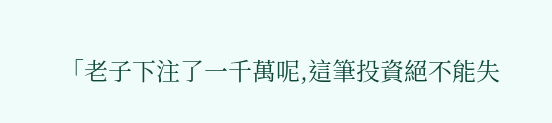「老子下注了一千萬呢,這筆投資絕不能失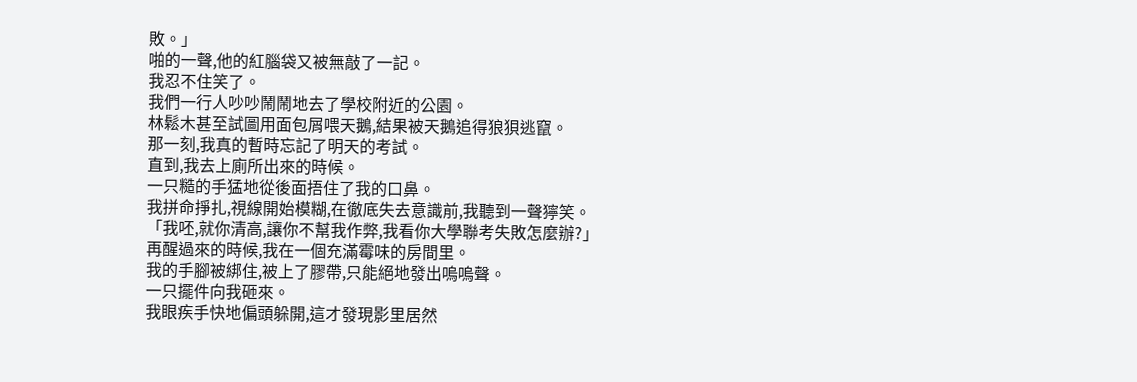敗。」
啪的一聲,他的紅腦袋又被無敲了一記。
我忍不住笑了。
我們一行人吵吵鬧鬧地去了學校附近的公園。
林鬆木甚至試圖用面包屑喂天鵝,結果被天鵝追得狼狽逃竄。
那一刻,我真的暫時忘記了明天的考試。
直到,我去上廁所出來的時候。
一只糙的手猛地從後面捂住了我的口鼻。
我拼命掙扎,視線開始模糊,在徹底失去意識前,我聽到一聲獰笑。
「我呸,就你清高,讓你不幫我作弊,我看你大學聯考失敗怎麼辦?」
再醒過來的時候,我在一個充滿霉味的房間里。
我的手腳被綁住,被上了膠帶,只能絕地發出嗚嗚聲。
一只擺件向我砸來。
我眼疾手快地偏頭躲開,這才發現影里居然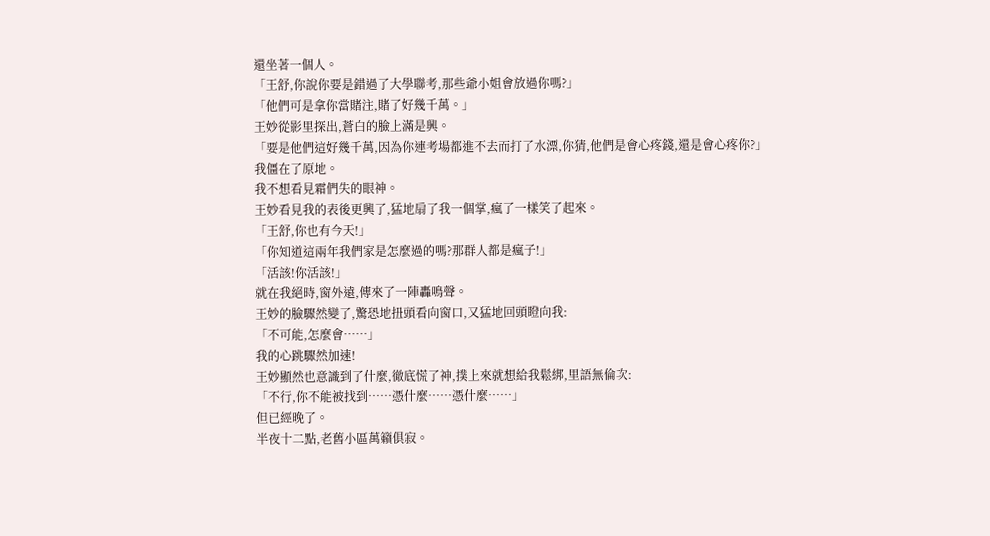還坐著一個人。
「王舒,你說你要是錯過了大學聯考,那些爺小姐會放過你嗎?」
「他們可是拿你當賭注,賭了好幾千萬。」
王妙從影里探出,蒼白的臉上滿是興。
「要是他們這好幾千萬,因為你連考場都進不去而打了水漂,你猜,他們是會心疼錢,還是會心疼你?」
我僵在了原地。
我不想看見霜們失的眼神。
王妙看見我的表後更興了,猛地扇了我一個掌,瘋了一樣笑了起來。
「王舒,你也有今天!」
「你知道這兩年我們家是怎麼過的嗎?那群人都是瘋子!」
「活該!你活該!」
就在我絕時,窗外遠,傳來了一陣轟鳴聲。
王妙的臉驟然變了,驚恐地扭頭看向窗口,又猛地回頭瞪向我:
「不可能,怎麼會……」
我的心跳驟然加速!
王妙顯然也意識到了什麼,徹底慌了神,撲上來就想給我鬆綁,里語無倫次:
「不行,你不能被找到……憑什麼……憑什麼……」
但已經晚了。
半夜十二點,老舊小區萬籟俱寂。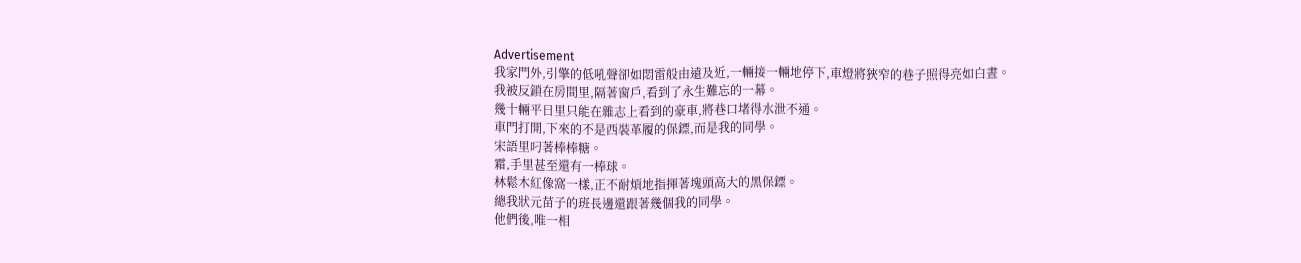Advertisement
我家門外,引擎的低吼聲卻如悶雷般由遠及近,一輛接一輛地停下,車燈將狹窄的巷子照得亮如白晝。
我被反鎖在房間里,隔著窗戶,看到了永生難忘的一幕。
幾十輛平日里只能在雜志上看到的豪車,將巷口堵得水泄不通。
車門打開,下來的不是西裝革履的保鏢,而是我的同學。
宋語里叼著棒棒糖。
霜,手里甚至還有一棒球。
林鬆木紅像窩一樣,正不耐煩地指揮著塊頭高大的黑保鏢。
總我狀元苗子的班長邊還跟著幾個我的同學。
他們後,唯一相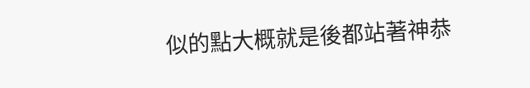似的點大概就是後都站著神恭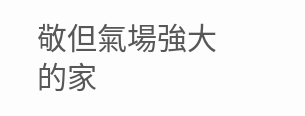敬但氣場強大的家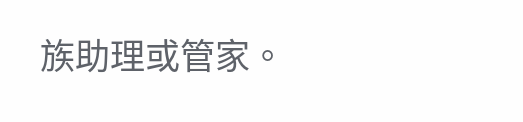族助理或管家。